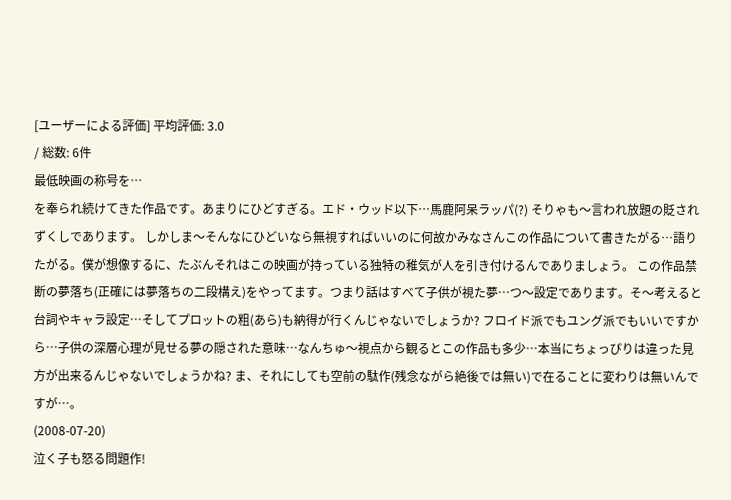[ユーザーによる評価] 平均評価: 3.0
/ 総数: 6件
最低映画の称号を…
を奉られ続けてきた作品です。あまりにひどすぎる。エド・ウッド以下…馬鹿阿呆ラッパ(?) そりゃも〜言われ放題の貶されずくしであります。 しかしま〜そんなにひどいなら無視すればいいのに何故かみなさんこの作品について書きたがる…語りたがる。僕が想像するに、たぶんそれはこの映画が持っている独特の稚気が人を引き付けるんでありましょう。 この作品禁断の夢落ち(正確には夢落ちの二段構え)をやってます。つまり話はすべて子供が視た夢…つ〜設定であります。そ〜考えると台詞やキャラ設定…そしてプロットの粗(あら)も納得が行くんじゃないでしょうか? フロイド派でもユング派でもいいですから…子供の深層心理が見せる夢の隠された意味…なんちゅ〜視点から観るとこの作品も多少…本当にちょっぴりは違った見方が出来るんじゃないでしょうかね? ま、それにしても空前の駄作(残念ながら絶後では無い)で在ることに変わりは無いんですが…。
(2008-07-20)
泣く子も怒る問題作!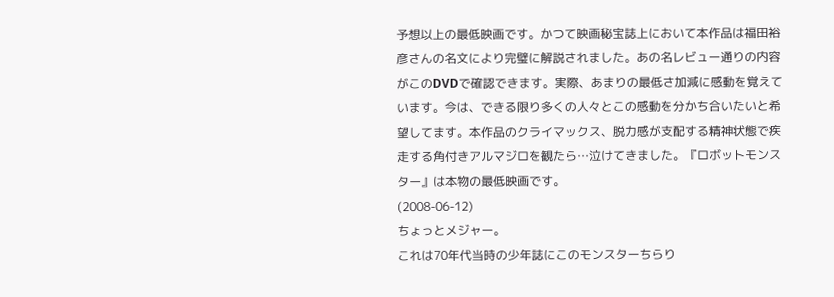予想以上の最低映画です。かつて映画秘宝誌上において本作品は福田裕彦さんの名文により完璧に解説されました。あの名レビュー通りの内容がこのDVDで確認できます。実際、あまりの最低さ加減に感動を覚えています。今は、できる限り多くの人々とこの感動を分かち合いたいと希望してます。本作品のクライマックス、脱力感が支配する精神状態で疾走する角付きアルマジロを観たら…泣けてきました。『ロボットモンスター』は本物の最低映画です。
(2008-06-12)
ちょっとメジャー。
これは70年代当時の少年誌にこのモンスターちらり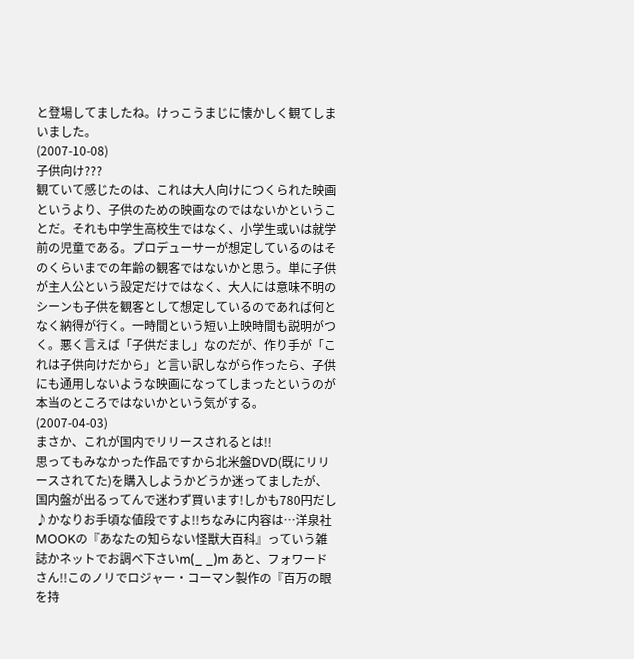と登場してましたね。けっこうまじに懐かしく観てしまいました。
(2007-10-08)
子供向け???
観ていて感じたのは、これは大人向けにつくられた映画というより、子供のための映画なのではないかということだ。それも中学生高校生ではなく、小学生或いは就学前の児童である。プロデューサーが想定しているのはそのくらいまでの年齢の観客ではないかと思う。単に子供が主人公という設定だけではなく、大人には意味不明のシーンも子供を観客として想定しているのであれば何となく納得が行く。一時間という短い上映時間も説明がつく。悪く言えば「子供だまし」なのだが、作り手が「これは子供向けだから」と言い訳しながら作ったら、子供にも通用しないような映画になってしまったというのが本当のところではないかという気がする。
(2007-04-03)
まさか、これが国内でリリースされるとは!!
思ってもみなかった作品ですから北米盤DVD(既にリリースされてた)を購入しようかどうか迷ってましたが、国内盤が出るってんで迷わず買います!しかも780円だし♪かなりお手頃な値段ですよ!!ちなみに内容は…洋泉社MOOKの『あなたの知らない怪獣大百科』っていう雑誌かネットでお調べ下さいm(_ _)m あと、フォワードさん!!このノリでロジャー・コーマン製作の『百万の眼を持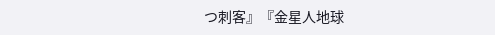つ刺客』『金星人地球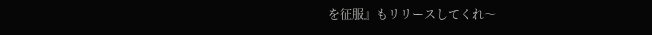を征服』もリリースしてくれ〜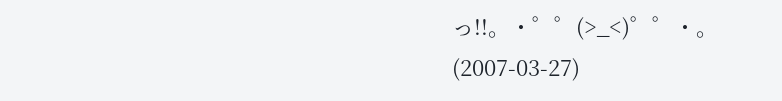っ!!。・゜゜(>_<)゜゜・。
(2007-03-27)